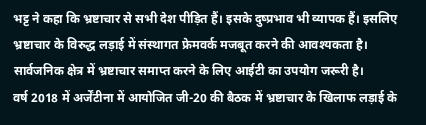भट्ट ने कहा कि भ्रष्टाचार से सभी देश पीड़ित हैं। इसके दुष्प्रभाव भी व्यापक हैं। इसलिए भ्रष्टाचार के विरुद्ध लड़ाई में संस्थागत फ्रेमवर्क मजबूत करने की आवश्यकता है। सार्वजनिक क्षेत्र में भ्रष्टाचार समाप्त करने के लिए आईटी का उपयोग जरूरी है।
वर्ष 2018 में अर्जेंटीना में आयोजित जी-20 की बैठक में भ्रष्टाचार के खिलाफ लड़ाई के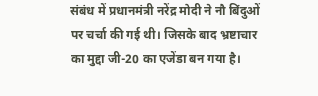संबंध में प्रधानमंत्री नरेंद्र मोदी ने नौ बिंदुओं पर चर्चा की गई थी। जिसके बाद भ्रष्टाचार का मुद्दा जी-20 का एजेंडा बन गया है।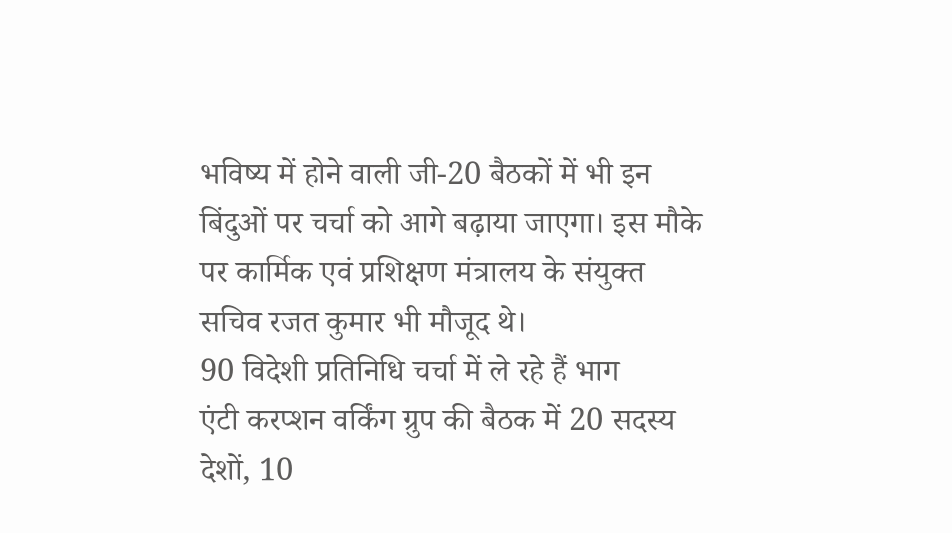भविष्य में होने वाली जी-20 बैठकों में भी इन बिंदुओं पर चर्चा को आगे बढ़ाया जाएगा। इस मौके पर कार्मिक एवं प्रशिक्षण मंत्रालय के संयुक्त सचिव रजत कुमार भी मौजूद थे।
90 विदेशी प्रतिनिधि चर्चा में ले रहे हैं भाग
एंटी करप्शन वर्किंग ग्रुप की बैठक में 20 सदस्य देशों, 10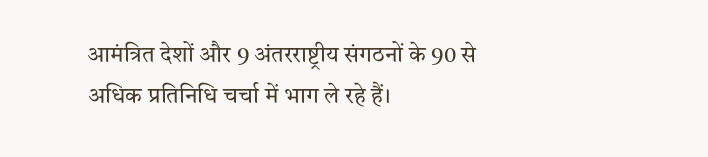आमंत्रित देशों और 9 अंतरराष्ट्रीय संगठनों के 90 से अधिक प्रतिनिधि चर्चा में भाग ले रहे हैं।